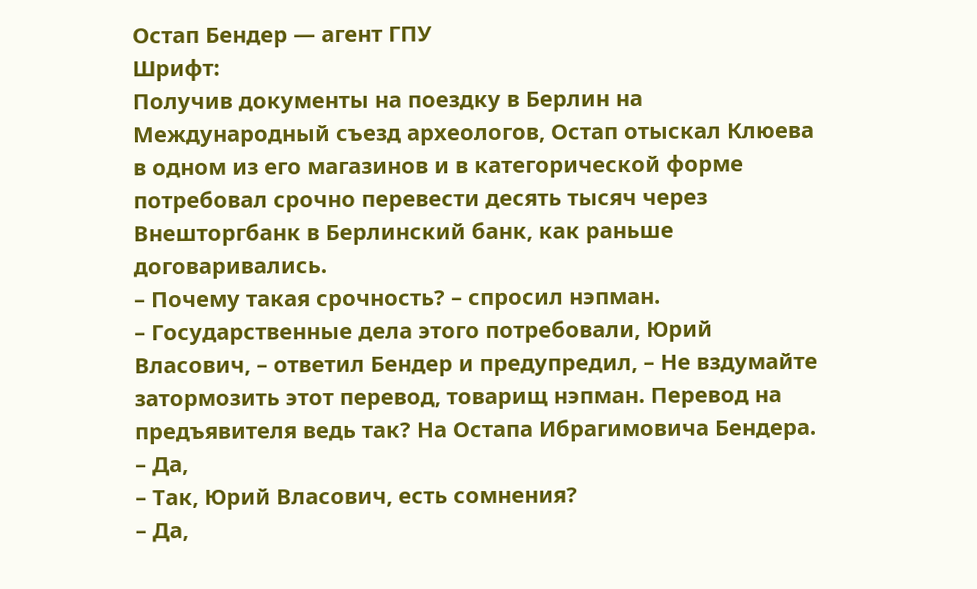Остап Бендер — агент ГПУ
Шрифт:
Получив документы на поездку в Берлин на Международный съезд археологов, Остап отыскал Клюева в одном из его магазинов и в категорической форме потребовал срочно перевести десять тысяч через Внешторгбанк в Берлинский банк, как раньше договаривались.
– Почему такая срочность? – спросил нэпман.
– Государственные дела этого потребовали, Юрий Власович, – ответил Бендер и предупредил, – Не вздумайте затормозить этот перевод, товарищ нэпман. Перевод на предъявителя ведь так? На Остапа Ибрагимовича Бендера.
– Да,
– Так, Юрий Власович, есть сомнения?
– Да,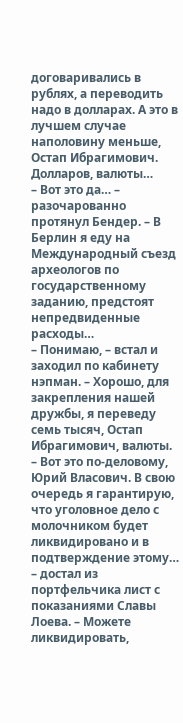договаривались в рублях, а переводить надо в долларах. А это в лучшем случае наполовину меньше, Остап Ибрагимович. Долларов, валюты…
– Вот это да… – разочарованно протянул Бендер. – В Берлин я еду на Международный съезд археологов по государственному заданию, предстоят непредвиденные расходы…
– Понимаю, – встал и заходил по кабинету нэпман. – Хорошо, для закрепления нашей дружбы, я переведу семь тысяч, Остап Ибрагимович, валюты.
– Вот это по-деловому, Юрий Власович. В свою очередь я гарантирую, что уголовное дело с молочником будет ликвидировано и в подтверждение этому… – достал из портфельчика лист с показаниями Славы Лоева. – Можете ликвидировать,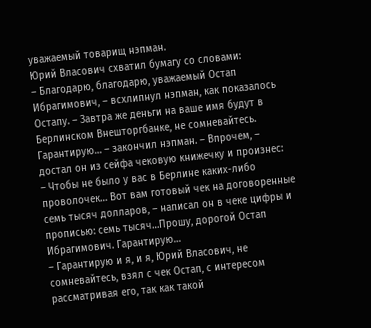уважаемый товарищ нэпман.
Юрий Власович схватил бумагу со словами:
– Благодарю, благодарю, уважаемый Остап Ибрагимович, – всхлипнул нэпман, как показалось Остапу. – Завтра же деньги на ваше имя будут в Берлинском Внешторгбанке, не сомневайтесь. Гарантирую… – закончил нэпман. – Впрочем, – достал он из сейфа чековую книжечку и произнес:
– Чтобы не было у вас в Берлине каких-либо проволочек… Вот вам готовый чек на договоренные семь тысяч долларов, – написал он в чеке цифры и прописью: семь тысяч…Прошу, дорогой Остап Ибрагимович. Гарантирую…
– Гарантирую и я, и я, Юрий Власович, не сомневайтесь, взял с чек Остап, с интересом рассматривая его, так как такой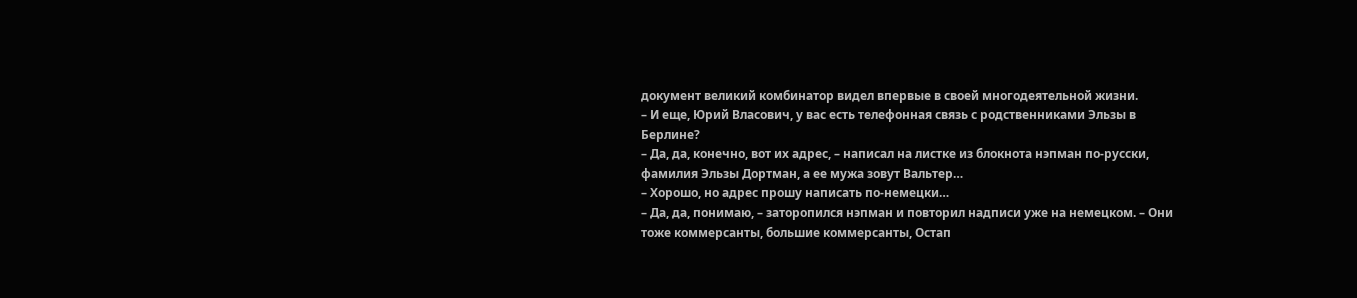документ великий комбинатор видел впервые в своей многодеятельной жизни.
– И еще, Юрий Власович, у вас есть телефонная связь с родственниками Эльзы в Берлине?
– Да, да, конечно, вот их адрес, – написал на листке из блокнота нэпман по-русски, фамилия Эльзы Дортман, а ее мужа зовут Вальтер…
– Хорошо, но адрес прошу написать по-немецки…
– Да, да, понимаю, – заторопился нэпман и повторил надписи уже на немецком. – Они тоже коммерсанты, большие коммерсанты, Остап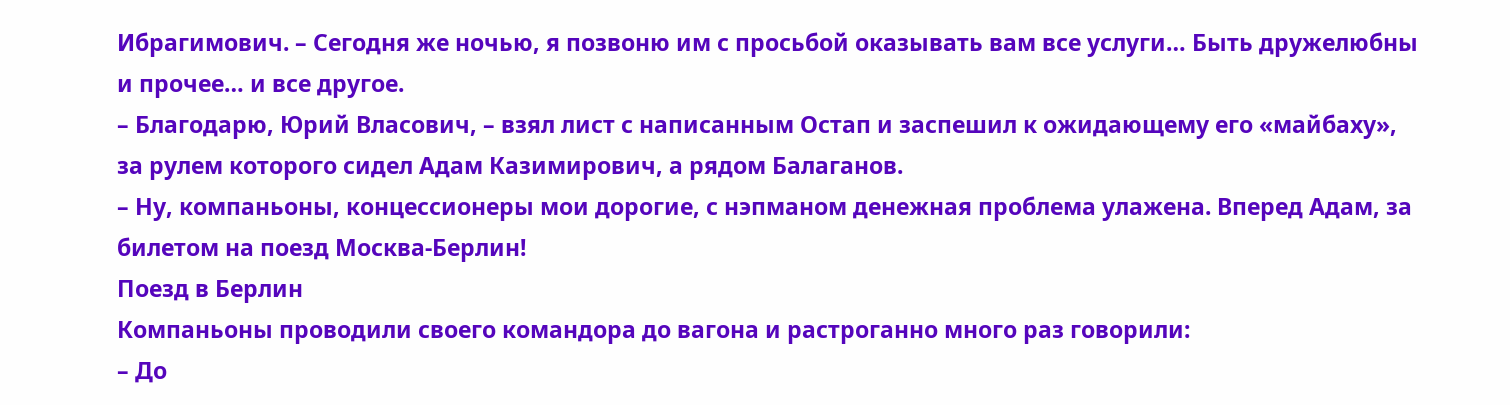Ибрагимович. – Сегодня же ночью, я позвоню им с просьбой оказывать вам все услуги… Быть дружелюбны и прочее… и все другое.
– Благодарю, Юрий Власович, – взял лист с написанным Остап и заспешил к ожидающему его «майбаху», за рулем которого сидел Адам Казимирович, а рядом Балаганов.
– Ну, компаньоны, концессионеры мои дорогие, с нэпманом денежная проблема улажена. Вперед Адам, за билетом на поезд Москва-Берлин!
Поезд в Берлин
Компаньоны проводили своего командора до вагона и растроганно много раз говорили:
– До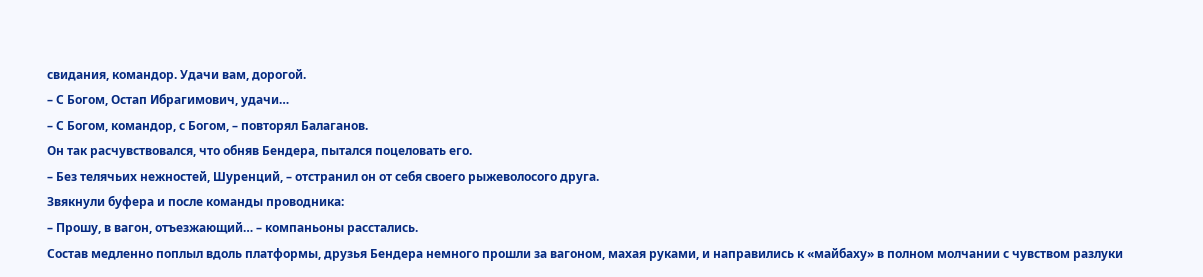свидания, командор. Удачи вам, дорогой.
– С Богом, Остап Ибрагимович, удачи…
– С Богом, командор, с Богом, – повторял Балаганов.
Он так расчувствовался, что обняв Бендера, пытался поцеловать его.
– Без телячьих нежностей, Шуренций, – отстранил он от себя своего рыжеволосого друга.
Звякнули буфера и после команды проводника:
– Прошу, в вагон, отъезжающий… – компаньоны расстались.
Состав медленно поплыл вдоль платформы, друзья Бендера немного прошли за вагоном, махая руками, и направились к «майбаху» в полном молчании с чувством разлуки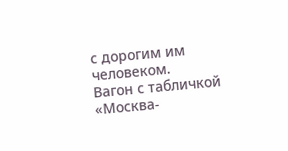с дорогим им человеком.
Вагон с табличкой «Москва-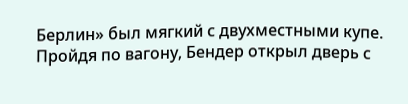Берлин» был мягкий с двухместными купе. Пройдя по вагону, Бендер открыл дверь с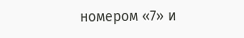номером «7» и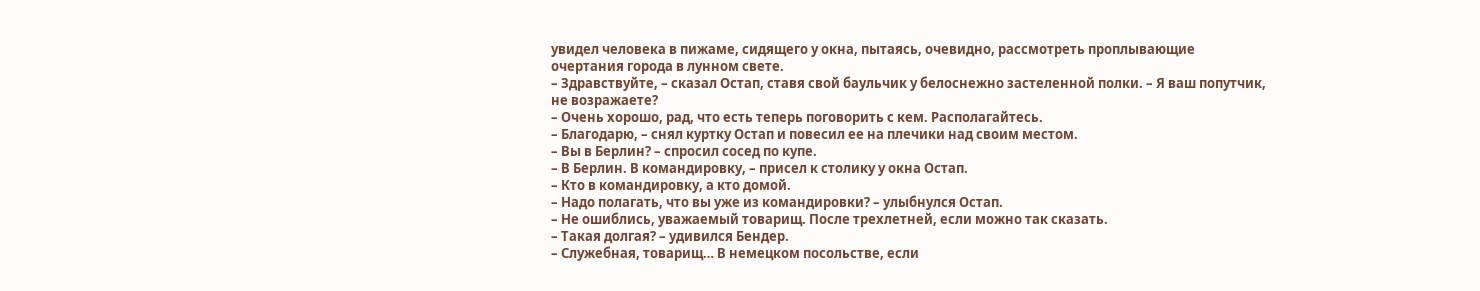увидел человека в пижаме, сидящего у окна, пытаясь, очевидно, рассмотреть проплывающие очертания города в лунном свете.
– Здравствуйте, – сказал Остап, ставя свой баульчик у белоснежно застеленной полки. – Я ваш попутчик, не возражаете?
– Очень хорошо, рад, что есть теперь поговорить с кем. Располагайтесь.
– Благодарю, – снял куртку Остап и повесил ее на плечики над своим местом.
– Вы в Берлин? – спросил сосед по купе.
– В Берлин. В командировку, – присел к столику у окна Остап.
– Кто в командировку, а кто домой.
– Надо полагать, что вы уже из командировки? – улыбнулся Остап.
– Не ошиблись, уважаемый товарищ. После трехлетней, если можно так сказать.
– Такая долгая? – удивился Бендер.
– Служебная, товарищ… В немецком посольстве, если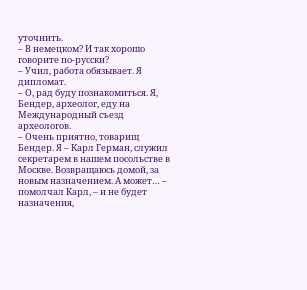уточнить.
– В немецком? И так хорошо говорите по-русски?
– Учил, работа обязывает. Я дипломат.
– О, рад буду познакомиться. Я, Бендер, археолог, еду на Международный съезд археологов.
– Очень приятно, товарищ Бендер. Я – Карл Герман, служил секретарем в нашем посольстве в Москве. Возвращаюсь домой, за новым назначением. А может… – помолчал Карл, – и не будет назначения,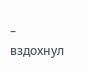– вздохнул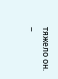тяжело он.
–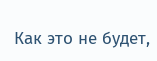Как это не будет,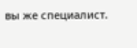вы же специалист.